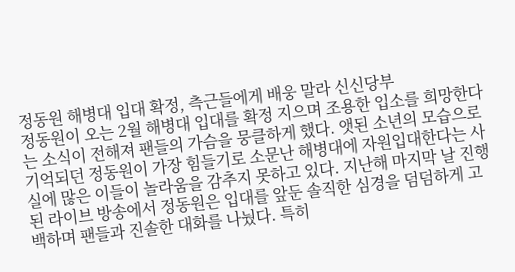정동원 해병대 입대 확정, 측근들에게 배웅 말라 신신당부
정동원이 오는 2월 해병대 입대를 확정 지으며 조용한 입소를 희망한다는 소식이 전해져 팬들의 가슴을 뭉클하게 했다. 앳된 소년의 모습으로 기억되던 정동원이 가장 힘들기로 소문난 해병대에 자원입대한다는 사실에 많은 이들이 놀라움을 감추지 못하고 있다. 지난해 마지막 날 진행된 라이브 방송에서 정동원은 입대를 앞둔 솔직한 심경을 덤덤하게 고백하며 팬들과 진솔한 대화를 나눴다. 특히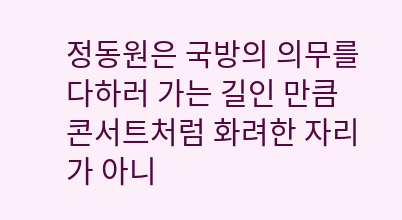정동원은 국방의 의무를 다하러 가는 길인 만큼 콘서트처럼 화려한 자리가 아니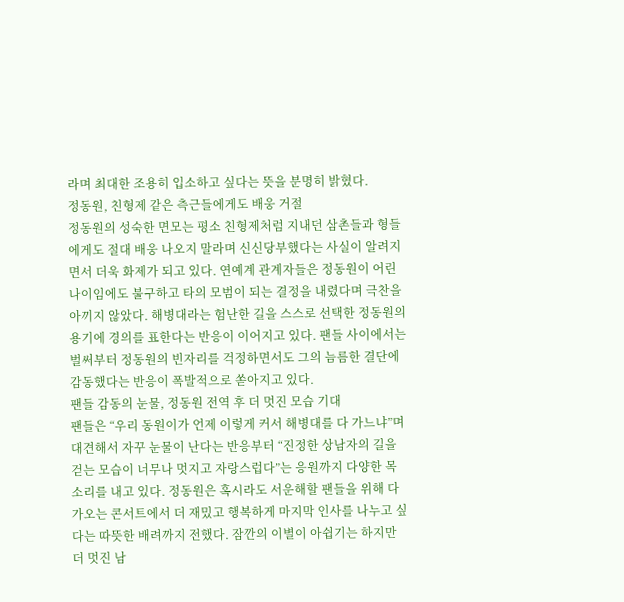라며 최대한 조용히 입소하고 싶다는 뜻을 분명히 밝혔다.
정동원, 친형제 같은 측근들에게도 배웅 거절
정동원의 성숙한 면모는 평소 친형제처럼 지내던 삼촌들과 형들에게도 절대 배웅 나오지 말라며 신신당부했다는 사실이 알려지면서 더욱 화제가 되고 있다. 연예계 관계자들은 정동원이 어린 나이임에도 불구하고 타의 모범이 되는 결정을 내렸다며 극찬을 아끼지 않았다. 해병대라는 험난한 길을 스스로 선택한 정동원의 용기에 경의를 표한다는 반응이 이어지고 있다. 팬들 사이에서는 벌써부터 정동원의 빈자리를 걱정하면서도 그의 늠름한 결단에 감동했다는 반응이 폭발적으로 쏟아지고 있다.
팬들 감동의 눈물, 정동원 전역 후 더 멋진 모습 기대
팬들은 “우리 동원이가 언제 이렇게 커서 해병대를 다 가느냐”며 대견해서 자꾸 눈물이 난다는 반응부터 “진정한 상남자의 길을 걷는 모습이 너무나 멋지고 자랑스럽다”는 응원까지 다양한 목소리를 내고 있다. 정동원은 혹시라도 서운해할 팬들을 위해 다가오는 콘서트에서 더 재밌고 행복하게 마지막 인사를 나누고 싶다는 따뜻한 배려까지 전했다. 잠깐의 이별이 아쉽기는 하지만 더 멋진 남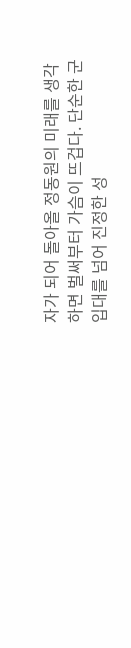자가 되어 돌아올 정동원의 미래를 생각하면 벌써부터 가슴이 뜨겁다. 단순한 군 입대를 넘어 진정한 성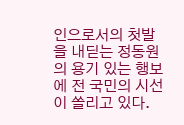인으로서의 첫발을 내딛는 정동원의 용기 있는 행보에 전 국민의 시선이 쏠리고 있다.